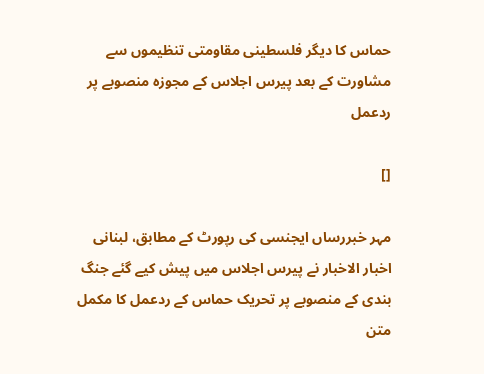حماس کا دیگر فلسطینی مقاومتی تنظیموں سے مشاورت کے بعد پیرس اجلاس کے مجوزہ منصوبے پر ردعمل

[]

مہر خبررساں ایجنسی کی رپورٹ کے مطابق، لبنانی اخبار الاخبار نے پیرس اجلاس میں پیش کیے گئے جنگ بندی کے منصوبے پر تحریک حماس کے ردعمل کا مکمل متن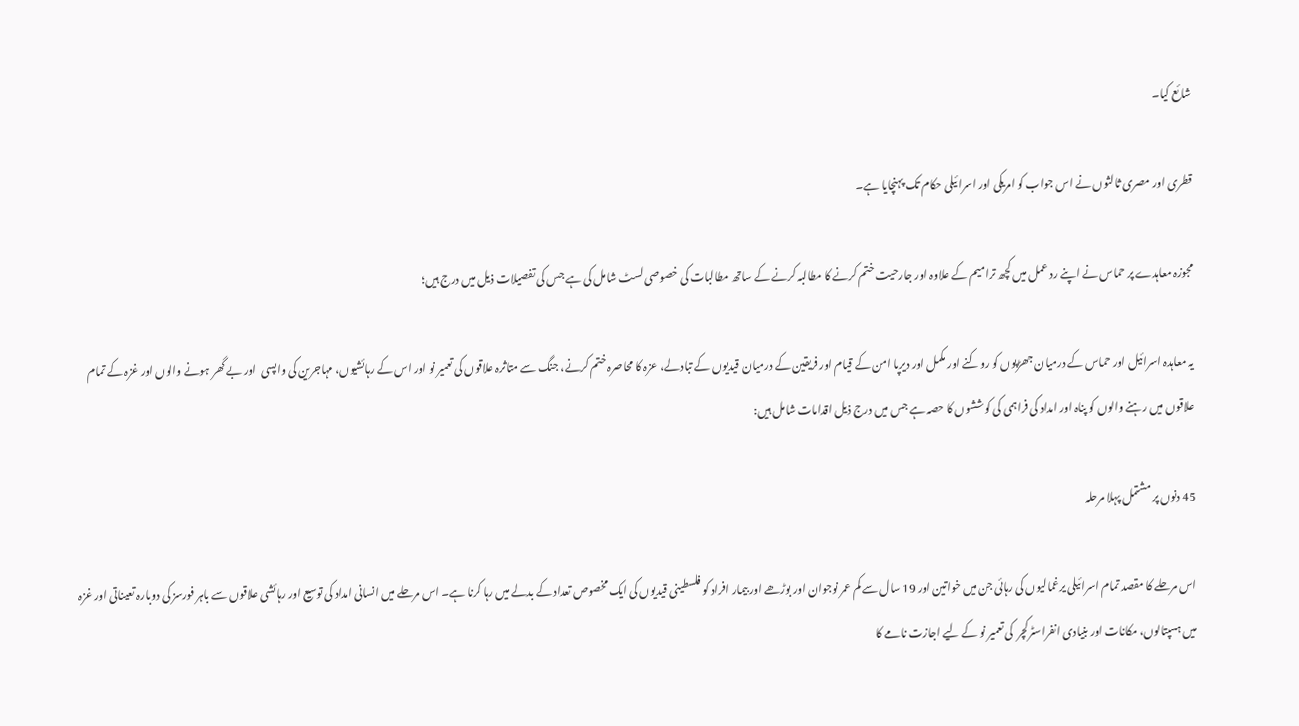شائع کیا۔

قطری اور مصری ثالثوں نے اس جواب کو امریکی اور اسرائیلی حکام تک پہنچایا ہے۔

مجوزہ معاہدے پر حماس نے اپنے رد عمل میں کچھ ترامیم کے علاوہ اور جارحیت ختم کرنے کا مطالبہ کرنے کے ساتھ مطالبات کی خصوصی لسٹ شامل کی ہے جس کی تفصیلات ذیل میں درج ہیں؛

یہ معاہدہ اسرائیل اور حماس کے درمیان جھڑپوں کو روکنے اور مکمل اور دیرپا امن کے قیام اور فریقین کے درمیان قیدیوں کے تبادلے، عزہ کا محاصرہ ختم کرنے، جنگ سے متاثرہ علاقوں کی تعمیر نو اور اس کے رہائشیوں، مہاجرین کی واپسی  اور بے گھر ہونے والوں اور غزہ کے تمام علاقوں میں رہنے والوں کو پناہ اور امداد کی فراہمی کی کوششوں کا حصہ ہے جس میں درج ذیل اقدامات شامل ہیں:

45 دنوں پر مشتمل پہلا مرحلہ

اس مرحلے کا مقصد تمام اسرائیلی یرغمالیوں کی رہائی جن میں خواتین اور 19 سال سے کم عمر نوجوان اور بوڑھے اور بیمار افراد کو فلسطینی قیدیوں کی ایک مخصوص تعداد کے بدلے میں رہا کرنا ہے۔ اس مرحلے میں انسانی امداد کی توسیع اور رہائشی علاقوں سے باہر فورسز کی دوبارہ تعیناتی اور غزہ میں ہسپتالوں، مکانات اور بنیادی انفراسٹرکچر  کی تعمیر نو کے لیے اجازت نامے کا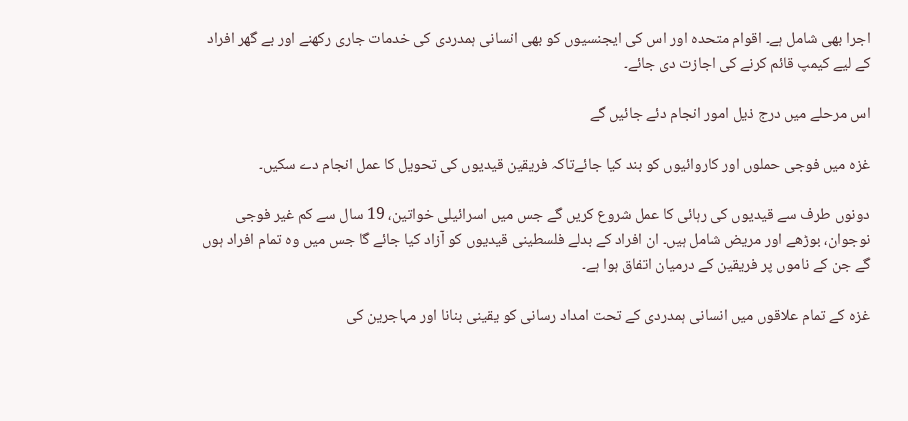اجرا بھی شامل ہے۔ اقوام متحدہ اور اس کی ایجنسیوں کو بھی انسانی ہمدردی کی خدمات جاری رکھنے اور بے گھر افراد کے لیے کیمپ قائم کرنے کی اجازت دی جائے۔

اس مرحلے میں درج ذیل امور انجام دئے جائیں گے

غزہ میں فوجی حملوں اور کاروائیوں کو بند کیا جائےتاکہ فریقین قیدیوں کی تحویل کا عمل انجام دے سکیں۔

دونوں طرف سے قیدیوں کی رہائی کا عمل شروع کریں گے جس میں اسرائیلی خواتین، 19 سال سے کم غیر فوجی نوجوان، بوڑھے اور مریض شامل ہیں۔ ان افراد کے بدلے فلسطینی قیدیوں کو آزاد کیا جائے گا جس میں وہ تمام افراد ہوں گے جن کے ناموں پر فریقین کے درمیان اتفاق ہوا ہے۔

غزہ کے تمام علاقوں میں انسانی ہمدردی کے تحت امداد رسانی کو یقینی بنانا اور مہاجرین کی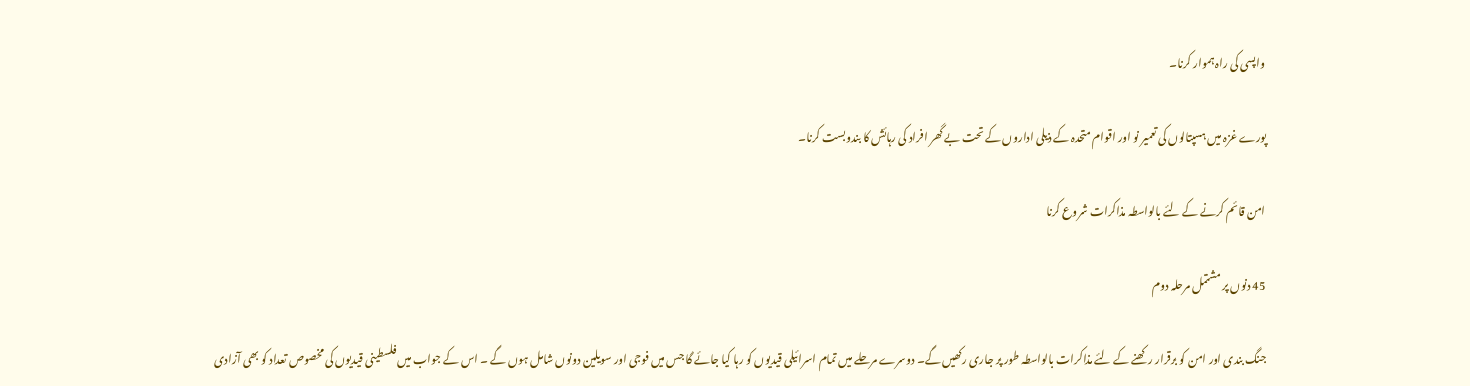واپسی کی راہ ہموار کرنا۔

پورے غزہ میں ہسپتالوں کی تعمیر نو اور اقوام متحدہ کے ذیلی اداروں کے تحت بے گھر افراد کی رہائش کا بندوبست کرنا۔

امن قائم کرنے کے لئے بالواسطہ مذاکرات شروع کرنا

45 دنوں پر مشتمل مرحلہ دوم

جنگ بندی اور امن کو برقرار رکھنے کے لئے مذاکرات بالواسطہ طور پر جاری رکھیں گے۔ دوسرے مرحلے میں تمام اسرائیلی قیدیوں کو رہا کیا جائے گا جس میں فوجی اور سویلین دونوں شامل ہوں گے ۔ اس کے جواب میں فلسطینی قیدیوں کی مخصوص تعداد کو بھی آزادی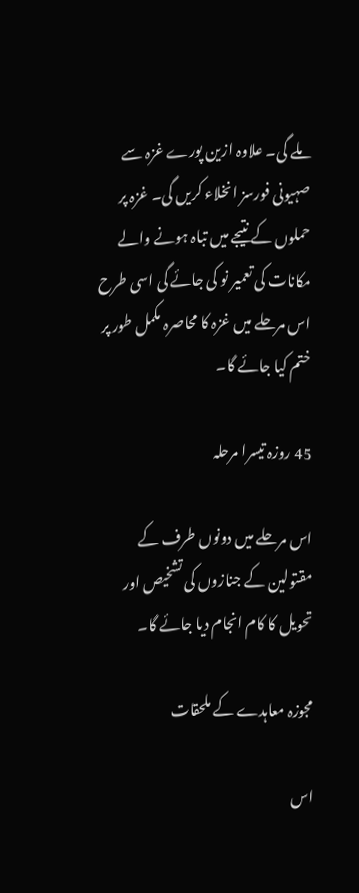ملے گی۔ علاوہ ازین پورے غزہ سے صہیونی فورسز انخلاء کریں گی۔ غزہ پر حملوں کے نتیجے میں تباہ ہونے والے مکانات کی تعمیر نو کی جائے گی اسی طرح اس مرحلے میں غزہ کا محاصرہ مکمل طور پر ختم کیا جائے گا۔

45 روزہ تیسرا مرحلہ

اس مرحلے میں دونوں طرف کے مقتولین کے جنازوں کی تشخیص اور تحویل کا کام انجام دیا جائے گا۔

مجوزہ معاہدے کے ملحقات

اس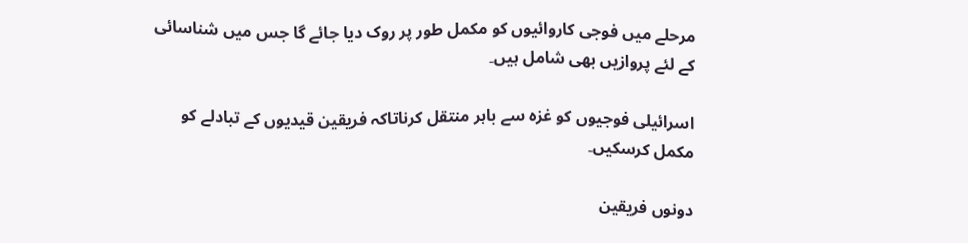مرحلے میں فوجی کاروائیوں کو مکمل طور پر روک دیا جائے گا جس میں شناسائی کے لئے پروازیں بھی شامل ہیں۔

اسرائیلی فوجیوں کو غزہ سے باہر منتقل کرناتاکہ فریقین قیدیوں کے تبادلے کو مکمل کرسکیں۔

دونوں فریقین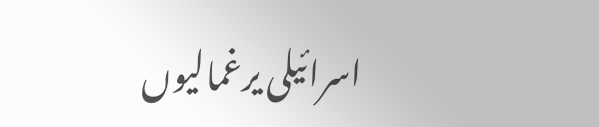اسرائیلی یرغمالیوں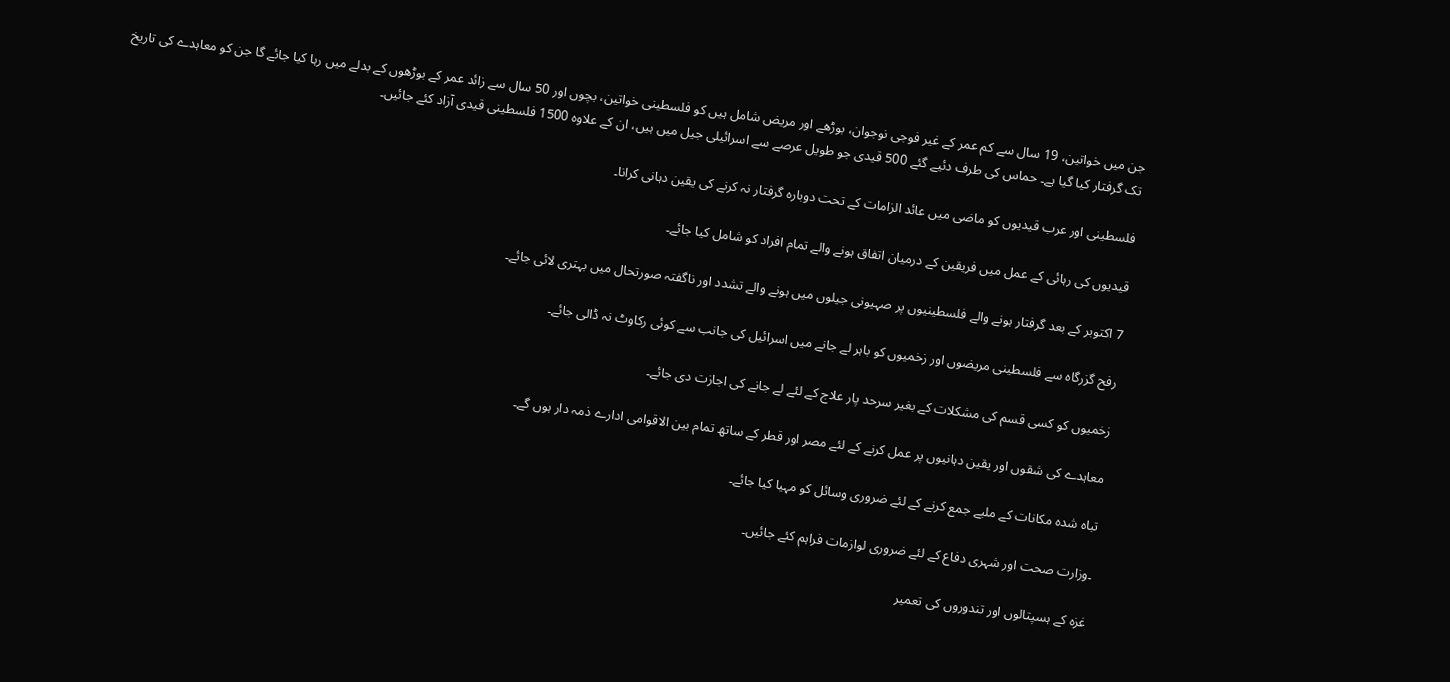جن میں خواتین، 19 سال سے کم عمر کے غیر فوجی نوجوان، بوڑھے اور مریض شامل ہیں کو فلسطینی خواتین، بچوں اور 50 سال سے زائد عمر کے بوڑھوں کے بدلے میں رہا کیا جائے گا جن کو معاہدے کی تاریخ تک گرفتار کیا گیا ہے۔ حماس کی طرف دئیے گئے 500 قیدی جو طویل عرصے سے اسرائیلی جیل میں ہیں، ان کے علاوہ 1500 فلسطینی قیدی آزاد کئے جائیں۔

فلسطینی اور عرب قیدیوں کو ماضی میں عائد الزامات کے تحت دوبارہ گرفتار نہ کرنے کی یقین دہانی کرانا۔

قیدیوں کی رہائی کے عمل میں فریقین کے درمیان اتفاق ہونے والے تمام افراد کو شامل کیا جائے۔

7 اکتوبر کے بعد گرفتار ہونے والے فلسطینیوں پر صہیونی جیلوں میں ہونے والے تشدد اور ناگفتہ صورتحال میں بہتری لائی جائے۔

رفح گزرگاہ سے فلسطینی مریضوں اور زخمیوں کو باہر لے جانے میں اسرائیل کی جانب سے کوئی رکاوٹ نہ ڈالی جائے۔

زخمیوں کو کسی قسم کی مشکلات کے بغیر سرحد پار علاج کے لئے لے جانے کی اجازت دی جائے۔

معاہدے کی شقوں اور یقین دہانیوں پر عمل کرنے کے لئے مصر اور قطر کے ساتھ تمام بین الاقوامی ادارے ذمہ دار ہوں گے۔

تباہ شدہ مکانات کے ملبے جمع کرنے کے لئے ضروری وسائل کو مہیا کیا جائے۔

۔وزارت صحت اور شہری دفاع کے لئے ضروری لوازمات فراہم کئے جائیں۔

غزہ کے ہسپتالوں اور تندوروں کی تعمیر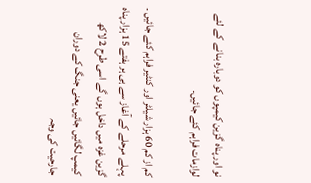نو اور پناہ گزین کیمپوں کو دوبارہ بنانے کے لئے لوازمات فراہم کئے جائیں۔

کم از کم 60 ہزار شیلٹر اور کنٹیر فراہم کئے جائیں ۔ پہلے مرحلے کے آغاز سے ہی ہر ہفتے 15 ہزار پناہ گزین غزہ میں داخل ہوں گے اسی طرح 2 لاکھ کیمپ لگائیں جائیں یعنی جنگ کے دوران جارحیت کی وجہ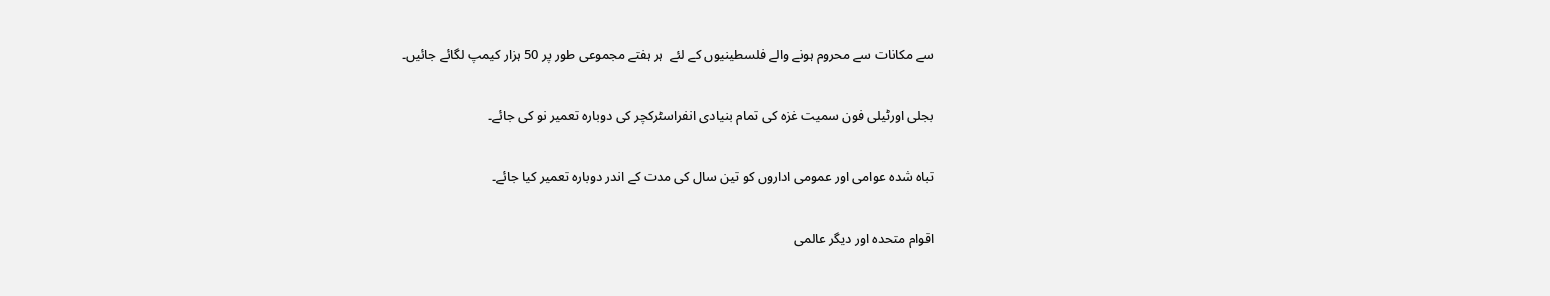سے مکانات سے محروم ہونے والے فلسطینیوں کے لئے  ہر ہفتے مجموعی طور پر 50 ہزار کیمپ لگائے جائیں۔

بجلی اورٹیلی فون سمیت غزہ کی تمام بنیادی انفراسٹرکچر کی دوبارہ تعمیر نو کی جائے۔

تباہ شدہ عوامی اور عمومی اداروں کو تین سال کی مدت کے اندر دوبارہ تعمیر کیا جائے۔

اقوام متحدہ اور دیگر عالمی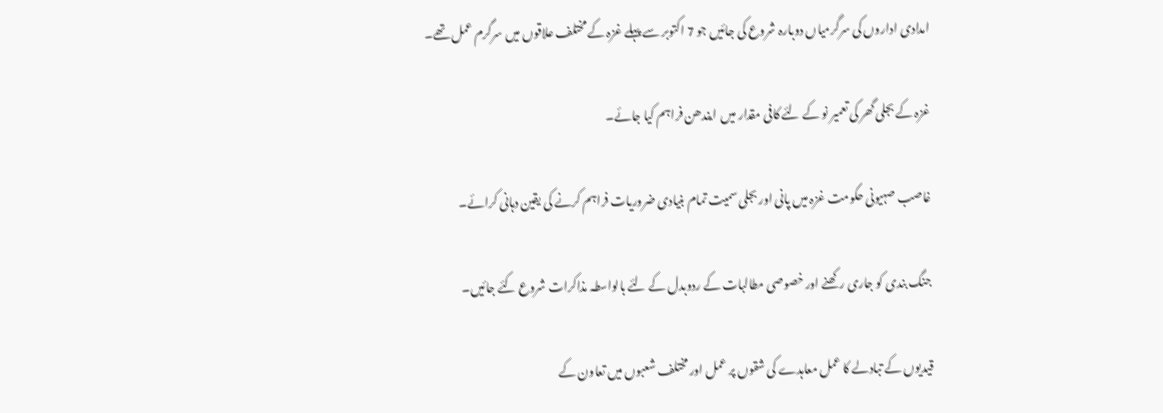امدادی اداروں کی سرگرمیاں دوبارہ شروع کی جائیں جو 7 اکتوبر سے پہلے غزہ کے مختلف علاقوں میں سرگرم عمل تھے۔

غزہ کے بجلی گھر کی تعمیر نو کے لئے کافی مقدار میں  ایندھن فراہم کیا جائے۔

غاصب صہیونی حکومت غزہ میں پانی اور بجلی سمیت تمام بنیادی ضروریات فراہم کرنے کی یقین دہانی کرائے۔

جنگ بندی کو جاری رکھنے اور خصوصی مطالبات کے ردوبدل کے لئے بالواسطہ مذاکرات شروع کئے جائیں۔

قیدیوں کے تبادلے کا عمل معاہدے کی شقوں پر عمل اور مختلف شعبوں میں تعاون کے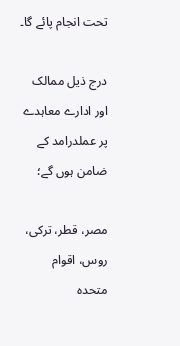تحت انجام پائے گا۔

درج ذیل ممالک اور ادارے معاہدے پر عملدرامد کے ضامن ہوں گے؛

مصر، قطر، ترکی، روس، اقوام متحدہ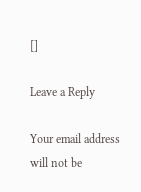[]

Leave a Reply

Your email address will not be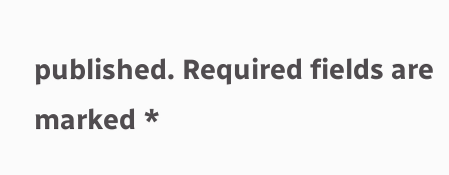published. Required fields are marked *